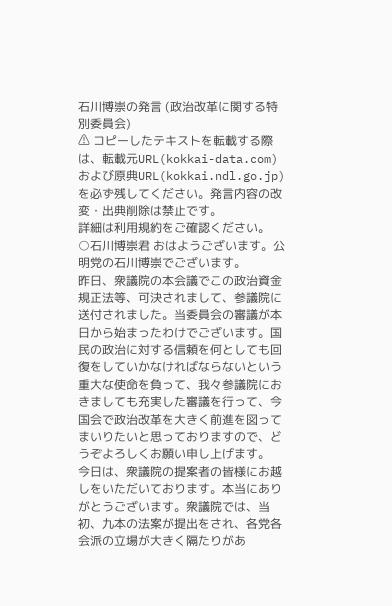石川博崇の発言 (政治改革に関する特別委員会)
⚠ コピーしたテキストを転載する際は、転載元URL(kokkai-data.com)および原典URL(kokkai.ndl.go.jp)を必ず残してください。発言内容の改変・出典削除は禁止です。
詳細は利用規約をご確認ください。
○石川博崇君 おはようございます。公明党の石川博崇でございます。
昨日、衆議院の本会議でこの政治資金規正法等、可決されまして、参議院に送付されました。当委員会の審議が本日から始まったわけでございます。国民の政治に対する信頼を何としても回復をしていかなければならないという重大な使命を負って、我々参議院におきましても充実した審議を行って、今国会で政治改革を大きく前進を図ってまいりたいと思っておりますので、どうぞよろしくお願い申し上げます。
今日は、衆議院の提案者の皆様にお越しをいただいております。本当にありがとうございます。衆議院では、当初、九本の法案が提出をされ、各党各会派の立場が大きく隔たりがあ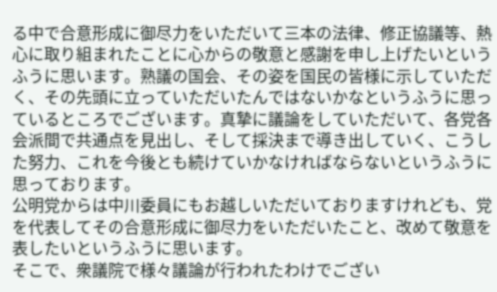る中で合意形成に御尽力をいただいて三本の法律、修正協議等、熱心に取り組まれたことに心からの敬意と感謝を申し上げたいというふうに思います。熟議の国会、その姿を国民の皆様に示していただく、その先頭に立っていただいたんではないかなというふうに思っているところでございます。真摯に議論をしていただいて、各党各会派間で共通点を見出し、そして採決まで導き出していく、こうした努力、これを今後とも続けていかなければならないというふうに思っております。
公明党からは中川委員にもお越しいただいておりますけれども、党を代表してその合意形成に御尽力をいただいたこと、改めて敬意を表したいというふうに思います。
そこで、衆議院で様々議論が行われたわけでござい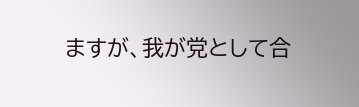ますが、我が党として合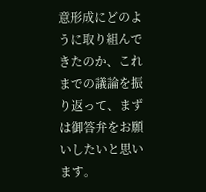意形成にどのように取り組んできたのか、これまでの議論を振り返って、まずは御答弁をお願いしたいと思います。